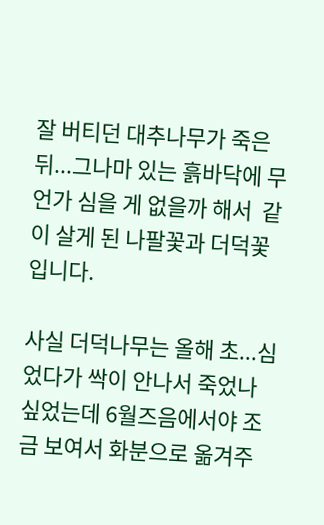잘 버티던 대추나무가 죽은뒤...그나마 있는 흙바닥에 무언가 심을 게 없을까 해서  같이 살게 된 나팔꽃과 더덕꽃입니다.

사실 더덕나무는 올해 초...심었다가 싹이 안나서 죽었나 싶었는데 6월즈음에서야 조금 보여서 화분으로 옮겨주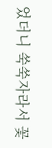었더니 쑥쑥자라서 꽃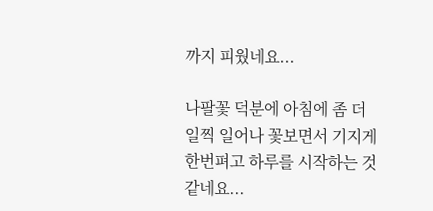까지 피웠네요...

나팔꽃 덕분에 아침에 좀 더 일찍 일어나 꽃보면서 기지게 한번펴고 하루를 시작하는 것 같네요...